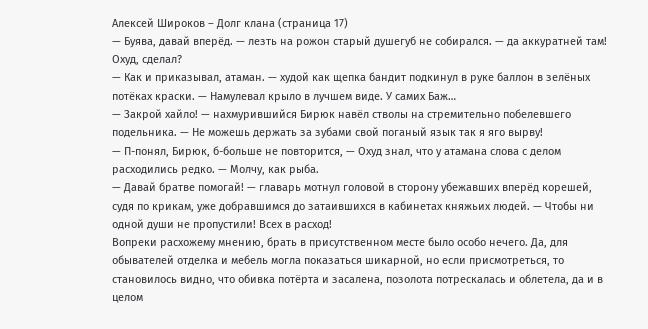Алексей Широков – Долг клана (страница 17)
— Буява, давай вперёд. — лезть на рожон старый душегуб не собирался. — да аккуратней там! Охуд, сделал?
— Как и приказывал, атаман. — худой как щепка бандит подкинул в руке баллон в зелёных потёках краски. — Намулевал крыло в лучшем виде. У самих Баж…
— Закрой хайло! — нахмурившийся Бирюк навёл стволы на стремительно побелевшего подельника. — Не можешь держать за зубами свой поганый язык так я яго вырву!
— П-понял, Бирюк, б-больше не повторится, — Охуд знал, что у атамана слова с делом расходились редко. — Молчу, как рыба.
— Давай братве помогай! — главарь мотнул головой в сторону убежавших вперёд корешей, судя по крикам, уже добравшимся до затаившихся в кабинетах княжьих людей. — Чтобы ни одной души не пропустили! Всех в расход!
Вопреки расхожему мнению, брать в присутственном месте было особо нечего. Да, для обывателей отделка и мебель могла показаться шикарной, но если присмотреться, то становилось видно, что обивка потёрта и засалена, позолота потрескалась и облетела, да и в целом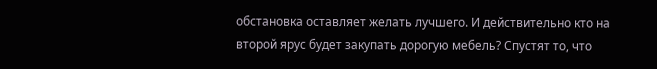обстановка оставляет желать лучшего. И действительно кто на второй ярус будет закупать дорогую мебель? Спустят то, что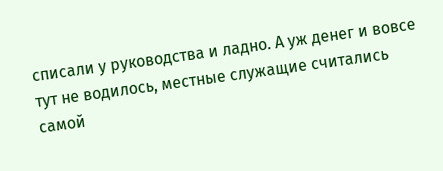списали у руководства и ладно. А уж денег и вовсе тут не водилось, местные служащие считались самой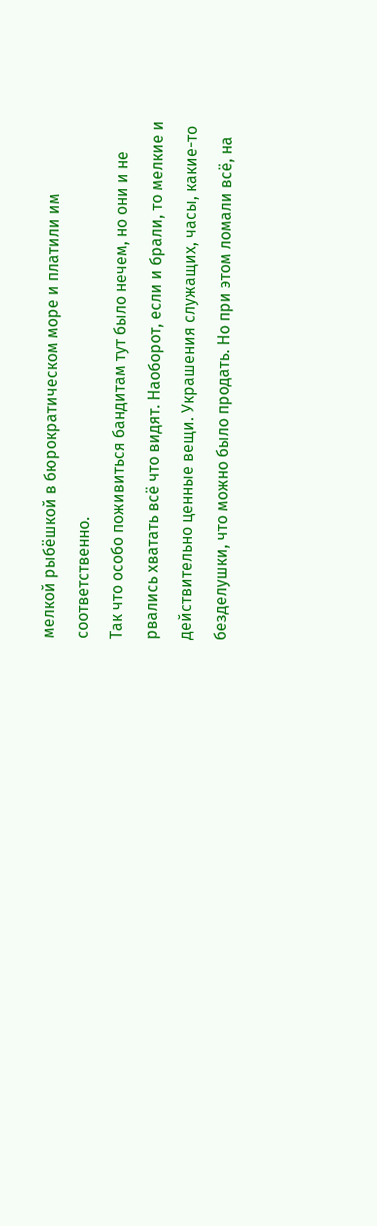мелкой рыбёшкой в бюрократическом море и платили им соответственно.
Так что особо поживиться бандитам тут было нечем, но они и не рвались хватать всё что видят. Наоборот, если и брали, то мелкие и действительно ценные вещи. Украшения служащих, часы, какие-то безделушки, что можно было продать. Но при этом ломали всё, на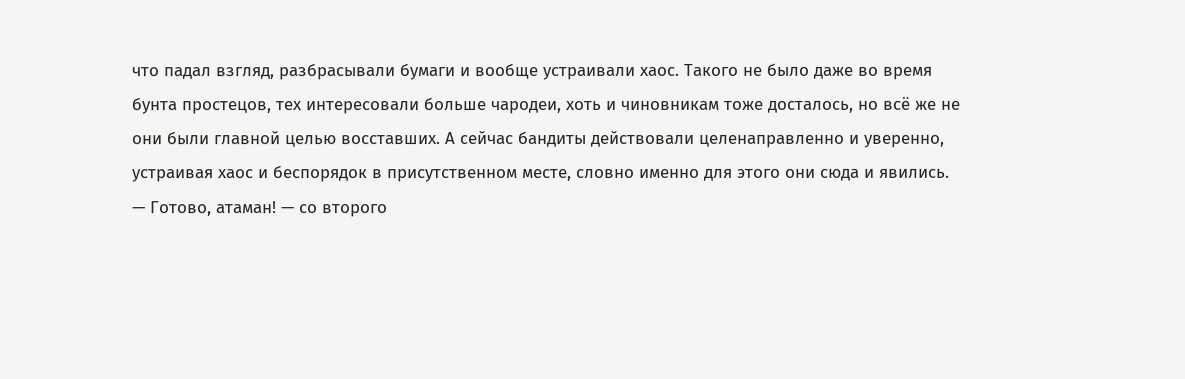что падал взгляд, разбрасывали бумаги и вообще устраивали хаос. Такого не было даже во время бунта простецов, тех интересовали больше чародеи, хоть и чиновникам тоже досталось, но всё же не они были главной целью восставших. А сейчас бандиты действовали целенаправленно и уверенно, устраивая хаос и беспорядок в присутственном месте, словно именно для этого они сюда и явились.
— Готово, атаман! — со второго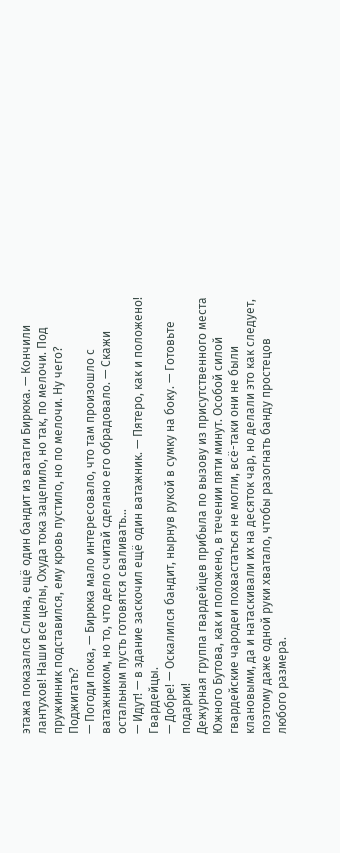этажа показался Слина, ещё один бандит из ватаги Бирюка. — Кончили лантухов! Наши все целы, Охуда тока зацепило, но так, по мелочи. Под пружинник подставился, ему кровь пустило, но по мелочи. Ну чего? Поджигать?
— Погоди пока, — Бирюка мало интересовало, что там произошло с ватажником, но то, что дело считай сделано его обрадовало. — Скажи остальным пусть готовятся сваливать…
— Идут! — в здание заскочил ещё один ватажник. — Пятеро, как и положено! Гвардейцы.
— Добре! — Оскалился бандит, нырнув рукой в сумку на боку. — Готовьте подарки!
Дежурная группа гвардейцев прибыла по вызову из присутственного места Южного Бутова, как и положено, в течении пяти минут. Особой силой гвардейские чародеи похвастаться не могли, всё-таки они не были клановыми, да и натаскивали их на десяток чар, но делали это как следует, поэтому даже одной руки хватало, чтобы разогнать банду простецов любого размера.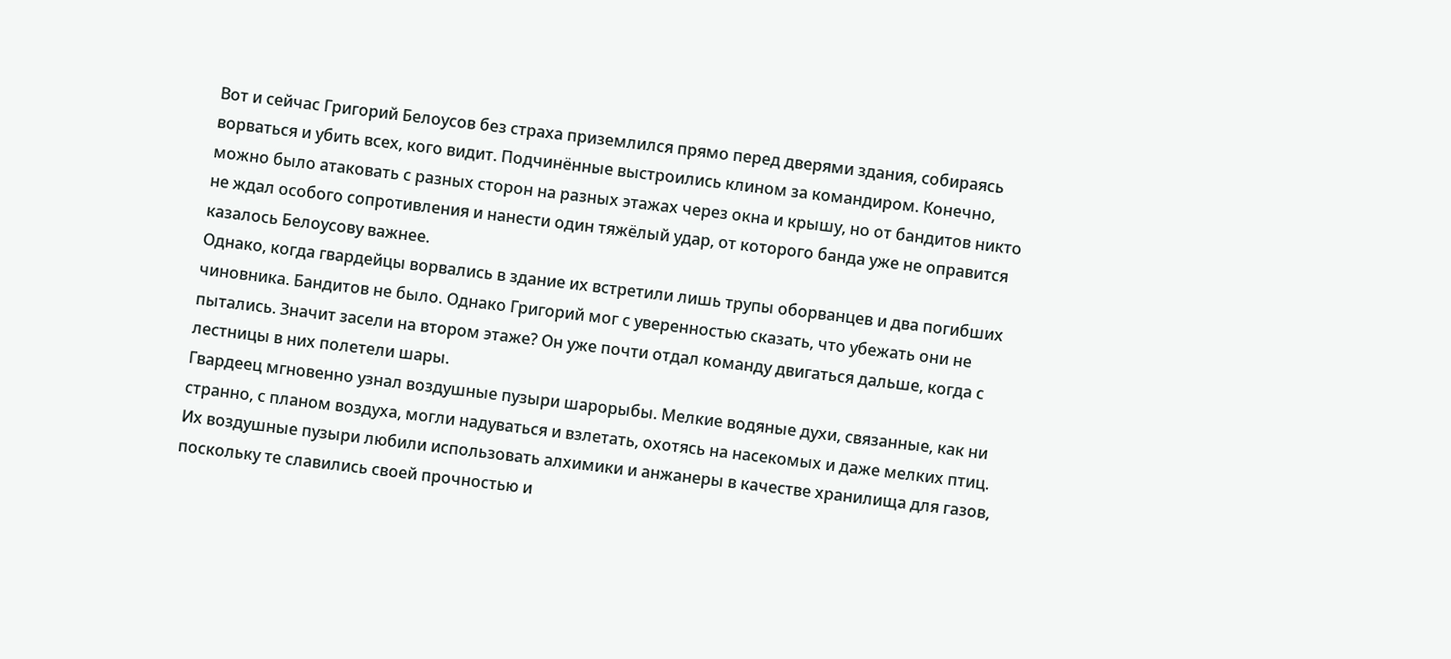Вот и сейчас Григорий Белоусов без страха приземлился прямо перед дверями здания, собираясь ворваться и убить всех, кого видит. Подчинённые выстроились клином за командиром. Конечно, можно было атаковать с разных сторон на разных этажах через окна и крышу, но от бандитов никто не ждал особого сопротивления и нанести один тяжёлый удар, от которого банда уже не оправится казалось Белоусову важнее.
Однако, когда гвардейцы ворвались в здание их встретили лишь трупы оборванцев и два погибших чиновника. Бандитов не было. Однако Григорий мог с уверенностью сказать, что убежать они не пытались. Значит засели на втором этаже? Он уже почти отдал команду двигаться дальше, когда с лестницы в них полетели шары.
Гвардеец мгновенно узнал воздушные пузыри шарорыбы. Мелкие водяные духи, связанные, как ни странно, с планом воздуха, могли надуваться и взлетать, охотясь на насекомых и даже мелких птиц. Их воздушные пузыри любили использовать алхимики и анжанеры в качестве хранилища для газов, поскольку те славились своей прочностью и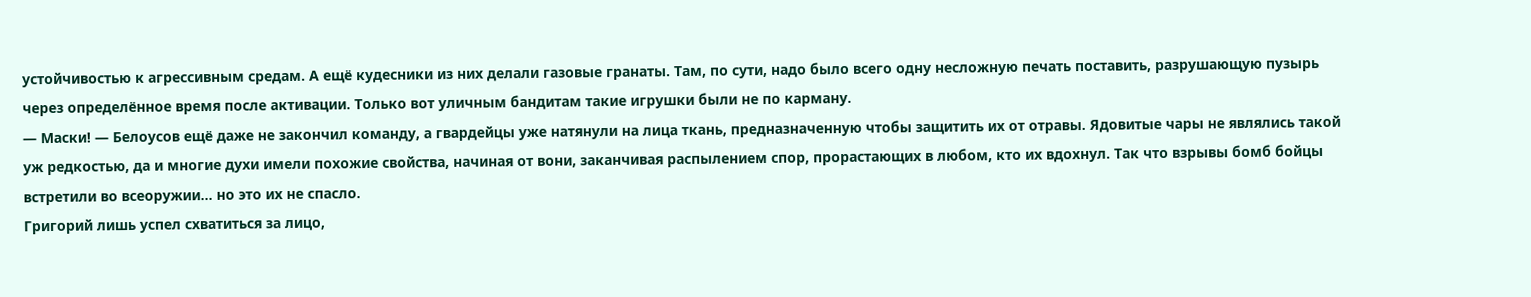устойчивостью к агрессивным средам. А ещё кудесники из них делали газовые гранаты. Там, по сути, надо было всего одну несложную печать поставить, разрушающую пузырь через определённое время после активации. Только вот уличным бандитам такие игрушки были не по карману.
— Маски! — Белоусов ещё даже не закончил команду, а гвардейцы уже натянули на лица ткань, предназначенную чтобы защитить их от отравы. Ядовитые чары не являлись такой уж редкостью, да и многие духи имели похожие свойства, начиная от вони, заканчивая распылением спор, прорастающих в любом, кто их вдохнул. Так что взрывы бомб бойцы встретили во всеоружии… но это их не спасло.
Григорий лишь успел схватиться за лицо,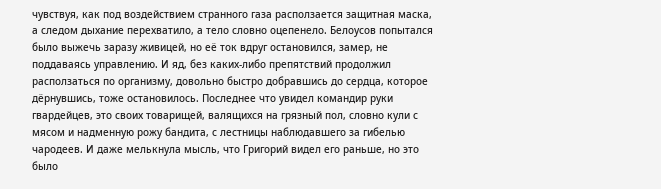чувствуя, как под воздействием странного газа расползается защитная маска, а следом дыхание перехватило, а тело словно оцепенело. Белоусов попытался было выжечь заразу живицей, но её ток вдруг остановился, замер, не поддаваясь управлению. И яд, без каких-либо препятствий продолжил расползаться по организму, довольно быстро добравшись до сердца, которое дёрнувшись, тоже остановилось. Последнее что увидел командир руки гвардейцев, это своих товарищей, валящихся на грязный пол, словно кули с мясом и надменную рожу бандита, с лестницы наблюдавшего за гибелью чародеев. И даже мелькнула мысль, что Григорий видел его раньше, но это было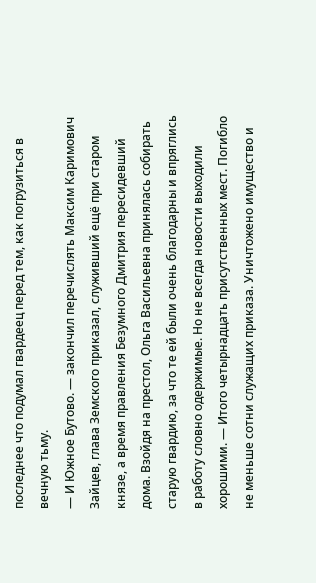последнее что подумал гвардеец перед тем, как погрузиться в вечную тьму.
— И Южное Бутово. — закончил перечислять Максим Каримович Зайцев, глава Земского приказал, служивший ещё при старом князе, а время правления Безумного Дмитрия пересидевший дома. Взойдя на престол, Ольга Васильевна принялась собирать старую гвардию, за что те ей были очень благодарны и впряглись в работу словно одержимые. Но не всегда новости выходили хорошими. — Итого четырнадцать присутственных мест. Погибло не меньше сотни служащих приказа. Уничтожено имущество и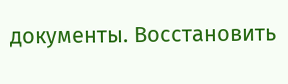документы. Восстановить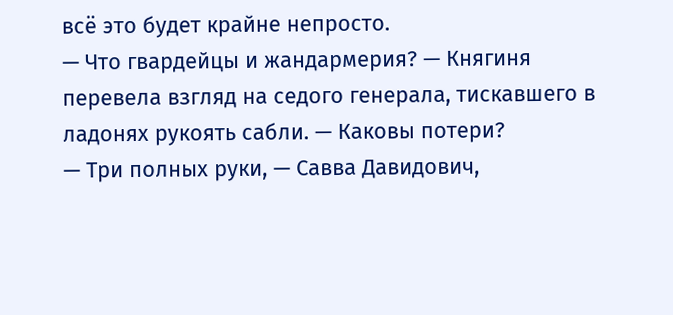всё это будет крайне непросто.
— Что гвардейцы и жандармерия? — Княгиня перевела взгляд на седого генерала, тискавшего в ладонях рукоять сабли. — Каковы потери?
— Три полных руки, — Савва Давидович,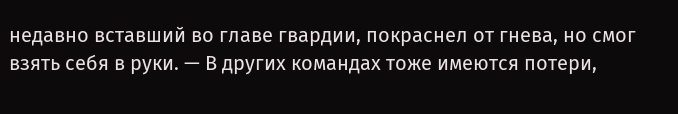недавно вставший во главе гвардии, покраснел от гнева, но смог взять себя в руки. — В других командах тоже имеются потери,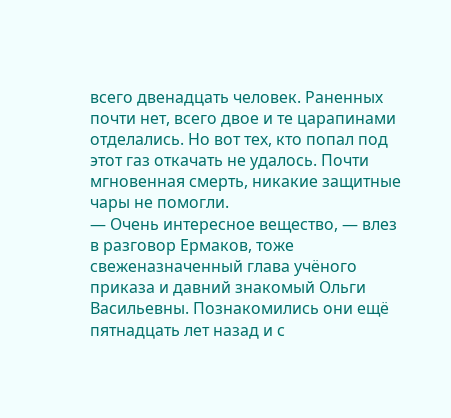всего двенадцать человек. Раненных почти нет, всего двое и те царапинами отделались. Но вот тех, кто попал под этот газ откачать не удалось. Почти мгновенная смерть, никакие защитные чары не помогли.
— Очень интересное вещество, — влез в разговор Ермаков, тоже свеженазначенный глава учёного приказа и давний знакомый Ольги Васильевны. Познакомились они ещё пятнадцать лет назад и с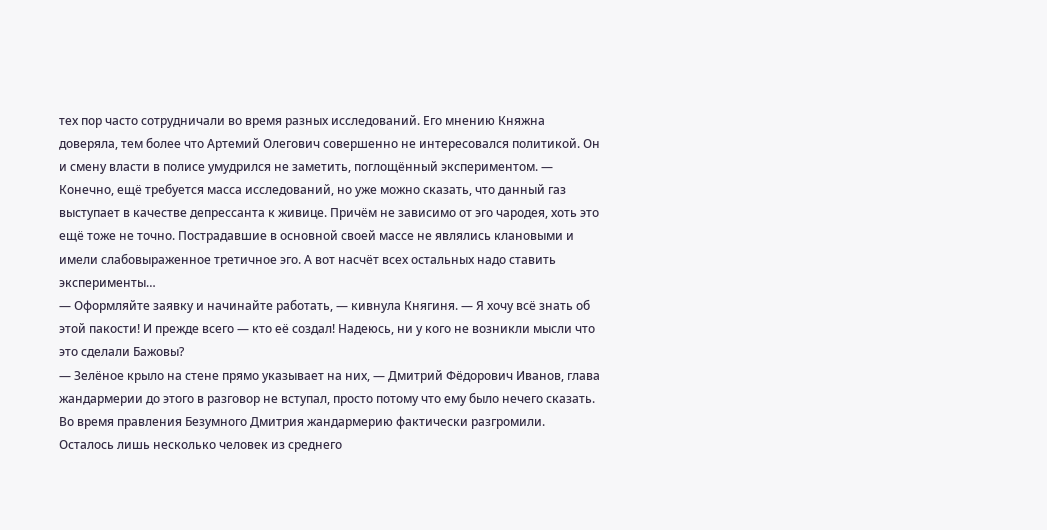тех пор часто сотрудничали во время разных исследований. Его мнению Княжна доверяла, тем более что Артемий Олегович совершенно не интересовался политикой. Он и смену власти в полисе умудрился не заметить, поглощённый экспериментом. — Конечно, ещё требуется масса исследований, но уже можно сказать, что данный газ выступает в качестве депрессанта к живице. Причём не зависимо от эго чародея, хоть это ещё тоже не точно. Пострадавшие в основной своей массе не являлись клановыми и имели слабовыраженное третичное эго. А вот насчёт всех остальных надо ставить эксперименты…
— Оформляйте заявку и начинайте работать, — кивнула Княгиня. — Я хочу всё знать об этой пакости! И прежде всего — кто её создал! Надеюсь, ни у кого не возникли мысли что это сделали Бажовы?
— Зелёное крыло на стене прямо указывает на них, — Дмитрий Фёдорович Иванов, глава жандармерии до этого в разговор не вступал, просто потому что ему было нечего сказать. Во время правления Безумного Дмитрия жандармерию фактически разгромили. Осталось лишь несколько человек из среднего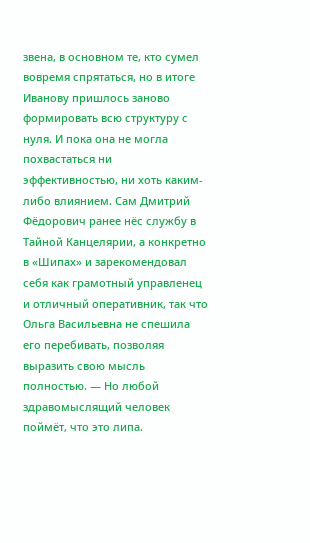звена, в основном те, кто сумел вовремя спрятаться, но в итоге Иванову пришлось заново формировать всю структуру с нуля. И пока она не могла похвастаться ни эффективностью, ни хоть каким-либо влиянием. Сам Дмитрий Фёдорович ранее нёс службу в Тайной Канцелярии, а конкретно в «Шипах» и зарекомендовал себя как грамотный управленец и отличный оперативник, так что Ольга Васильевна не спешила его перебивать, позволяя выразить свою мысль полностью. — Но любой здравомыслящий человек поймёт, что это липа.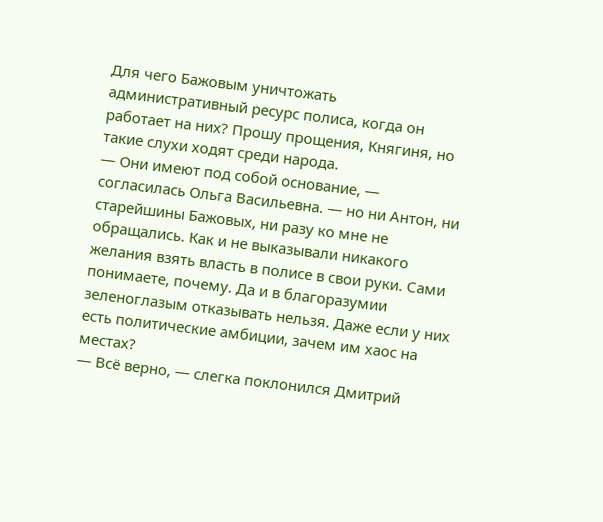Для чего Бажовым уничтожать административный ресурс полиса, когда он работает на них? Прошу прощения, Княгиня, но такие слухи ходят среди народа.
— Они имеют под собой основание, — согласилась Ольга Васильевна. — но ни Антон, ни старейшины Бажовых, ни разу ко мне не обращались. Как и не выказывали никакого желания взять власть в полисе в свои руки. Сами понимаете, почему. Да и в благоразумии зеленоглазым отказывать нельзя. Даже если у них есть политические амбиции, зачем им хаос на местах?
— Всё верно, — слегка поклонился Дмитрий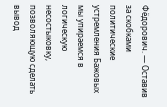Фёдорович. — Оставив за скобками политические устремления Бажовых мы упираемся в логическую несостыковку, позволяющую сделать вывод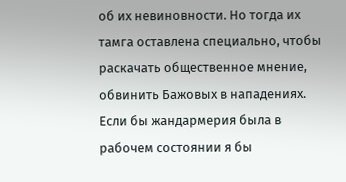об их невиновности. Но тогда их тамга оставлена специально, чтобы раскачать общественное мнение, обвинить Бажовых в нападениях. Если бы жандармерия была в рабочем состоянии я бы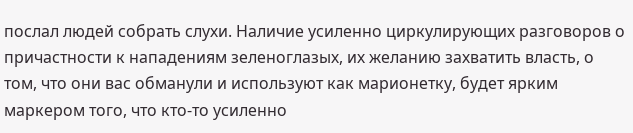послал людей собрать слухи. Наличие усиленно циркулирующих разговоров о причастности к нападениям зеленоглазых, их желанию захватить власть, о том, что они вас обманули и используют как марионетку, будет ярким маркером того, что кто-то усиленно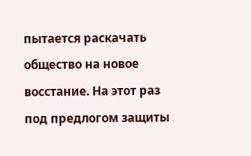пытается раскачать общество на новое восстание. На этот раз под предлогом защиты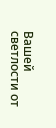Вашей светлости от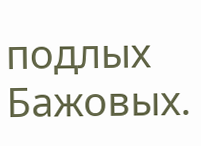подлых Бажовых.